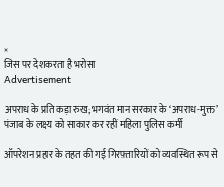×
जिस पर देशकरता है भरोसा
Advertisement

अपराध के प्रति कड़ा रुख; भगवंत मान सरकार के ‘अपराध-मुक्त’ पंजाब के लक्ष्य को साकार कर रहीं महिला पुलिस कर्मी

ऑपरेशन प्रहार के तहत की गई गिरफ़्तारियों को व्यवस्थित रूप से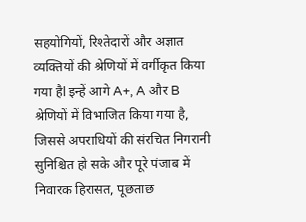सहयोगियों, रिश्तेदारों और अज्ञात व्यक्तियों की श्रेणियों में वर्गीकृत किया गया हैl इन्हें आगे A+, A और B श्रेणियों में विभाजित किया गया है, जिससे अपराधियों की संरचित निगरानी सुनिश्चित हो सके और पूरे पंजाब में निवारक हिरासत, पूछताछ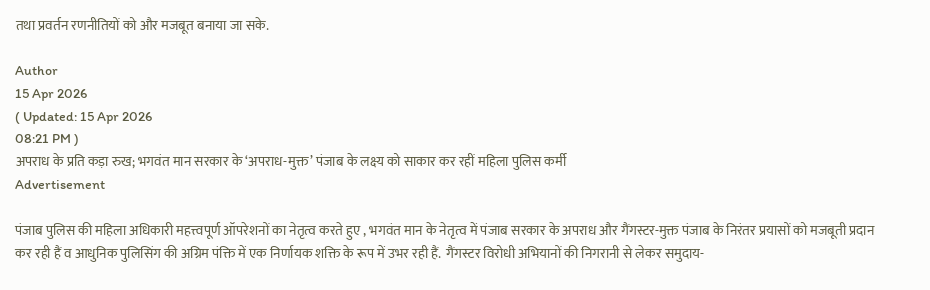तथा प्रवर्तन रणनीतियों को और मजबूत बनाया जा सके.

Author
15 Apr 2026
( Updated: 15 Apr 2026
08:21 PM )
अपराध के प्रति कड़ा रुख; भगवंत मान सरकार के ‘अपराध-मुक्त’ पंजाब के लक्ष्य को साकार कर रहीं महिला पुलिस कर्मी
Advertisement

पंजाब पुलिस की महिला अधिकारी महत्त्वपूर्ण ऑपरेशनों का नेतृत्व करते हुए , भगवंत मान के नेतृत्व में पंजाब सरकार के अपराध और गैंगस्टर-मुक्त पंजाब के निरंतर प्रयासों को मजबूती प्रदान कर रही हैं व आधुनिक पुलिसिंग की अग्रिम पंक्ति में एक निर्णायक शक्ति के रूप में उभर रही हैं.  गैंगस्टर विरोधी अभियानों की निगरानी से लेकर समुदाय-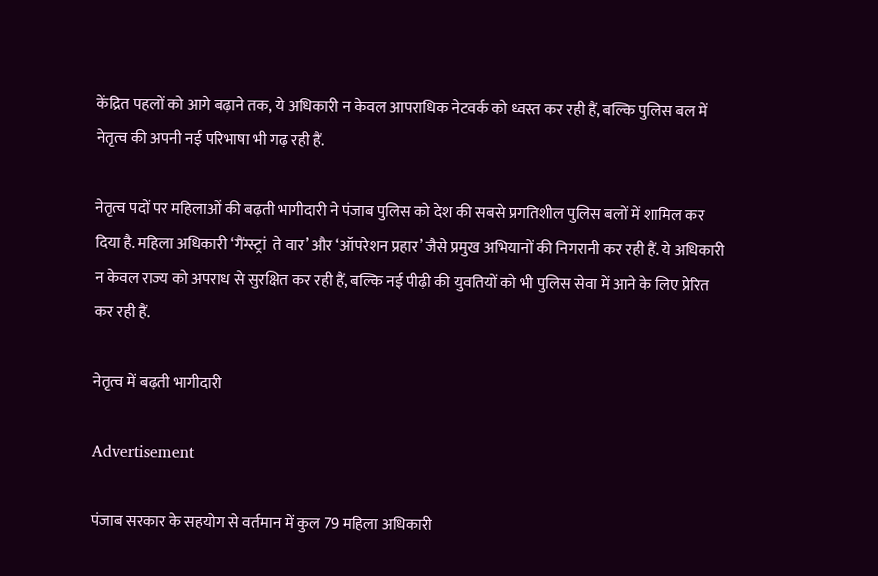केंद्रित पहलों को आगे बढ़ाने तक, ये अधिकारी न केवल आपराधिक नेटवर्क को ध्वस्त कर रही हैं, बल्कि पुलिस बल में नेतृत्व की अपनी नई परिभाषा भी गढ़ रही हैं.

नेतृत्व पदों पर महिलाओं की बढ़ती भागीदारी ने पंजाब पुलिस को देश की सबसे प्रगतिशील पुलिस बलों में शामिल कर दिया है. महिला अधिकारी ‘गैंग्स्ट्रां  ते वार’ और ‘ऑपरेशन प्रहार’ जैसे प्रमुख अभियानों की निगरानी कर रही हैं. ये अधिकारी न केवल राज्य को अपराध से सुरक्षित कर रही हैं, बल्कि नई पीढ़ी की युवतियों को भी पुलिस सेवा में आने के लिए प्रेरित कर रही हैं.

नेतृत्व में बढ़ती भागीदारी

Advertisement

पंजाब सरकार के सहयोग से वर्तमान में कुल 79 महिला अधिकारी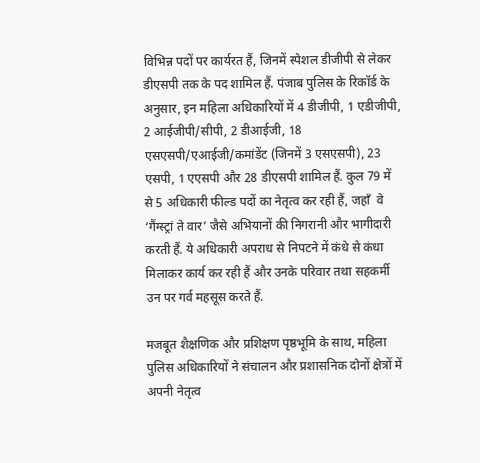विभिन्न पदों पर कार्यरत हैं, जिनमें स्पेशल डीजीपी से लेकर डीएसपी तक के पद शामिल हैं. पंजाब पुलिस के रिकॉर्ड के अनुसार, इन महिला अधिकारियों में 4 डीजीपी, 1 एडीजीपी, 2 आईजीपी/सीपी, 2 डीआईजी, 18 एसएसपी/एआईजी/कमांडेंट (जिनमें 3 एसएसपी), 23 एसपी, 1 एएसपी और 28 डीएसपी शामिल हैं. कुल 79 में से 5 अधिकारी फील्ड पदों का नेतृत्व कर रही हैं, जहाँ  वे ‘गैंग्स्ट्रां ते वार’ जैसे अभियानों की निगरानी और भागीदारी करती हैं. ये अधिकारी अपराध से निपटने में कंधे से कंधा मिलाकर कार्य कर रही हैं और उनके परिवार तथा सहकर्मी उन पर गर्व महसूस करते हैं.

मजबूत शैक्षणिक और प्रशिक्षण पृष्ठभूमि के साथ, महिला पुलिस अधिकारियों ने संचालन और प्रशासनिक दोनों क्षेत्रों में अपनी नेतृत्व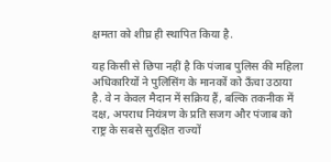क्षमता को शीघ्र ही स्थापित किया है.

यह किसी से छिपा नहीं है कि पंजाब पुलिस की महिला अधिकारियों ने पुलिसिंग के मानकों को ऊँचा उठाया है. वे न केवल मैदान में सक्रिय हैं, बल्कि तकनीक में दक्ष, अपराध नियंत्रण के प्रति सजग और पंजाब को राष्ट्र के सबसे सुरक्षित राज्यों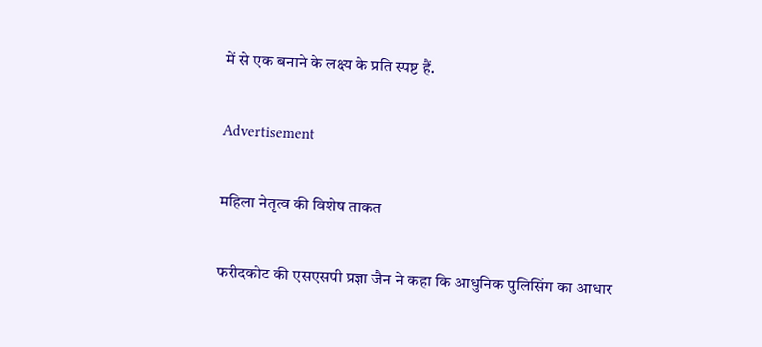में से एक बनाने के लक्ष्य के प्रति स्पष्ट हैं.

Advertisement

महिला नेतृत्व की विशेष ताकत

फरीदकोट की एसएसपी प्रज्ञा जैन ने कहा कि आधुनिक पुलिसिंग का आधार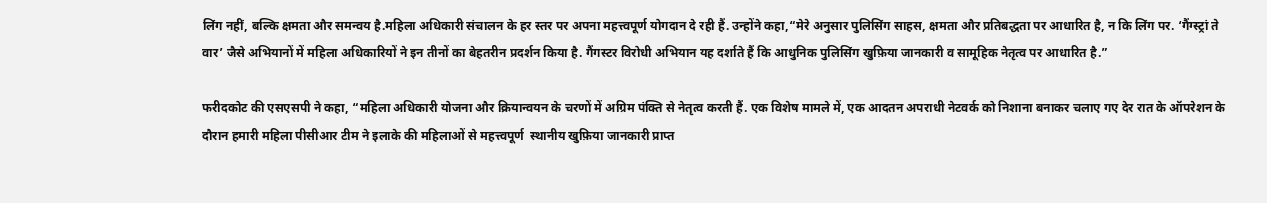लिंग नहीं, बल्कि क्षमता और समन्वय है.महिला अधिकारी संचालन के हर स्तर पर अपना महत्त्वपूर्ण योगदान दे रही हैं. उन्होंने कहा,“मेरे अनुसार पुलिसिंग साहस, क्षमता और प्रतिबद्धता पर आधारित है, न कि लिंग पर. ‘गैंग्स्ट्रां ते वार’ जैसे अभियानों में महिला अधिकारियों ने इन तीनों का बेहतरीन प्रदर्शन किया है. गैंगस्टर विरोधी अभियान यह दर्शाते हैं कि आधुनिक पुलिसिंग खुफ़िया जानकारी व सामूहिक नेतृत्व पर आधारित है.”

फरीदकोट की एसएसपी ने कहा, “महिला अधिकारी योजना और क्रियान्वयन के चरणों में अग्रिम पंक्ति से नेतृत्व करती हैं. एक विशेष मामले में, एक आदतन अपराधी नेटवर्क को निशाना बनाकर चलाए गए देर रात के ऑपरेशन के दौरान हमारी महिला पीसीआर टीम ने इलाके की महिलाओं से महत्त्वपूर्ण  स्थानीय खुफ़िया जानकारी प्राप्त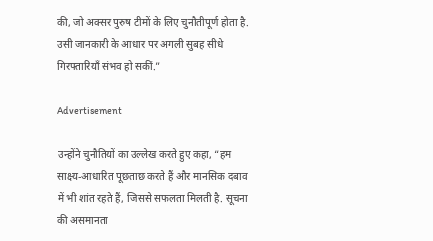की, जो अक्सर पुरुष टीमों के लिए चुनौतीपूर्ण होता है. उसी जानकारी के आधार पर अगली सुबह सीधे गिरफ्तारियाँ संभव हो सकीं.”

Advertisement

उन्होंने चुनौतियों का उल्लेख करते हुए कहा, “हम साक्ष्य-आधारित पूछताछ करते हैं और मानसिक दबाव में भी शांत रहते हैं, जिससे सफलता मिलती है. सूचना की असमानता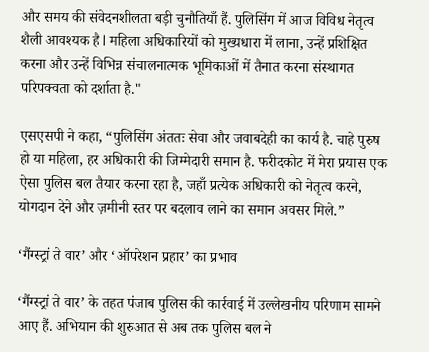और समय की संवेदनशीलता बड़ी चुनौतियाँ हैं. पुलिसिंग में आज विविध नेतृत्व शैली आवश्यक है l महिला अधिकारियों को मुख्यधारा में लाना, उन्हें प्रशिक्षित करना और उन्हें विभिन्न संचालनात्मक भूमिकाओं में तैनात करना संस्थागत परिपक्वता को दर्शाता है."

एसएसपी ने कहा, “पुलिसिंग अंततः सेवा और जवाबदेही का कार्य है. चाहे पुरुष हो या महिला, हर अधिकारी की जिम्मेदारी समान है. फरीदकोट में मेरा प्रयास एक ऐसा पुलिस बल तैयार करना रहा है, जहाँ प्रत्येक अधिकारी को नेतृत्व करने, योगदान देने और ज़मीनी स्तर पर बदलाव लाने का समान अवसर मिले.”

‘गैंग्स्ट्रां ते वार’ और ‘ऑपरेशन प्रहार’ का प्रभाव

‘गैंग्स्ट्रां ते वार’ के तहत पंजाब पुलिस की कार्रवाई में उल्लेखनीय परिणाम सामने आए हैं. अभियान की शुरुआत से अब तक पुलिस बल ने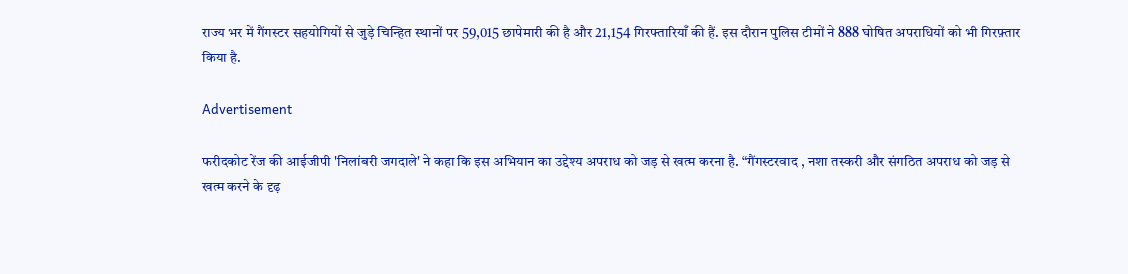राज्य भर में गैंगस्टर सहयोगियों से जुड़े चिन्हित स्थानों पर 59,015 छापेमारी की है और 21,154 गिरफ्तारियाँ की हैं. इस दौरान पुलिस टीमों ने 888 घोषित अपराधियों को भी गिरफ़्तार किया है.

Advertisement

फरीदकोट रेंज की आईजीपी 'निलांबरी जगदाले' ने कहा कि इस अभियान का उद्देश्य अपराध को जड़ से खत्म करना है. “गैंगस्टरवाद , नशा तस्करी और संगठित अपराध को जड़ से खत्म करने के दृढ़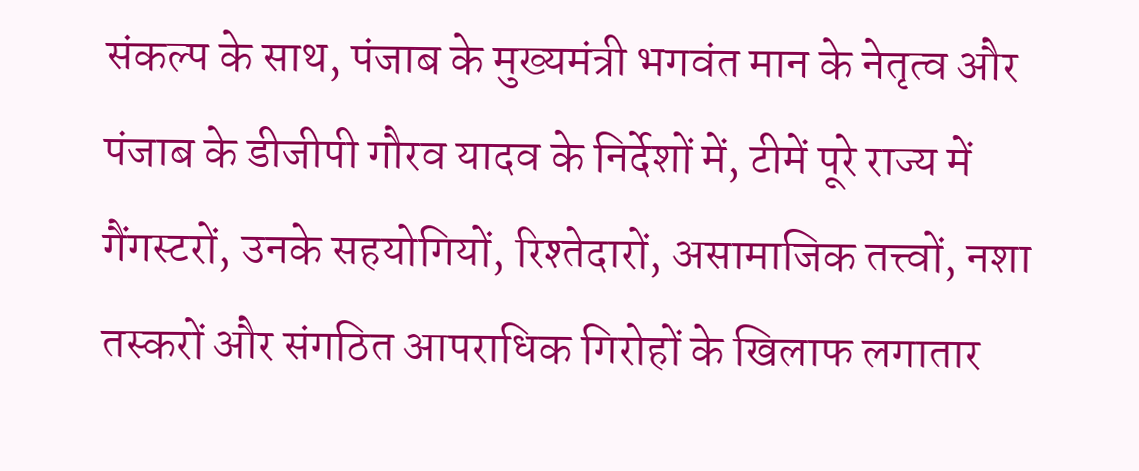संकल्प के साथ, पंजाब के मुख्यमंत्री भगवंत मान के नेतृत्व और पंजाब के डीजीपी गौरव यादव के निर्देशों में, टीमें पूरे राज्य में गैंगस्टरों, उनके सहयोगियों, रिश्तेदारों, असामाजिक तत्त्वों, नशा तस्करों और संगठित आपराधिक गिरोहों के खिलाफ लगातार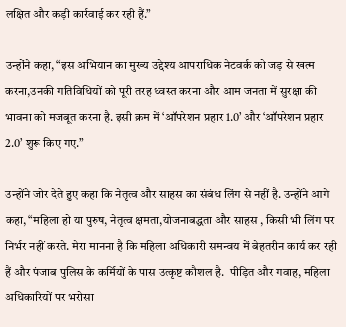लक्षित और कड़ी कार्रवाई कर रही हैं.”

उन्होंने कहा, “इस अभियान का मुख्य उद्देश्य आपराधिक नेटवर्क को जड़ से खत्म करना,उनकी गतिविधियों को पूरी तरह ध्वस्त करना और आम जनता में सुरक्षा की भावना को मजबूत करना है. इसी क्रम में ‘ऑपरेशन प्रहार 1.0’ और ‘ऑपरेशन प्रहार 2.0’ शुरू किए गए.”

उन्होंने जोर देते हुए कहा कि नेतृत्व और साहस का संबंध लिंग से नहीं है. उन्होंने आगे कहा, “महिला हो या पुरुष, नेतृत्व क्षमता,योजनाबद्धता और साहस , किसी भी लिंग पर निर्भर नहीं करते. मेरा मानना है कि महिला अधिकारी समन्वय में बेहतरीन कार्य कर रही हैं और पंजाब पुलिस के कर्मियों के पास उत्कृष्ट कौशल है.  पीड़ित और गवाह, महिला अधिकारियों पर भरोसा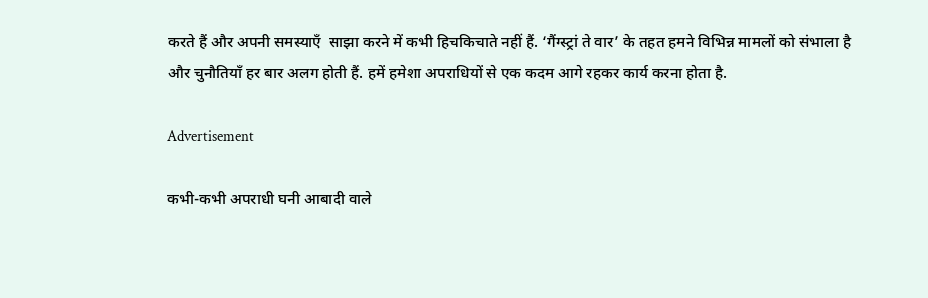करते हैं और अपनी समस्याएँ  साझा करने में कभी हिचकिचाते नहीं हैं. ‘गैंग्स्ट्रां ते वार’ के तहत हमने विभिन्न मामलों को संभाला है और चुनौतियाँ हर बार अलग होती हैं. हमें हमेशा अपराधियों से एक कदम आगे रहकर कार्य करना होता है.

Advertisement

कभी-कभी अपराधी घनी आबादी वाले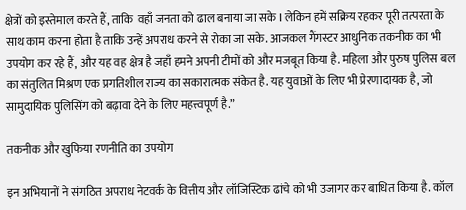क्षेत्रों को इस्तेमाल करते हैं, ताकि  वहाँ जनता को ढाल बनाया जा सके I लेकिन हमें सक्रिय रहकर पूरी तत्परता के साथ काम करना होता है ताकि उन्हें अपराध करने से रोका जा सके. आजकल गैंगस्टर आधुनिक तकनीक का भी उपयोग कर रहे हैं, और यह वह क्षेत्र है जहाँ हमने अपनी टीमों को और मजबूत किया है. महिला और पुरुष पुलिस बल का संतुलित मिश्रण एक प्रगतिशील राज्य का सकारात्मक संकेत है. यह युवाओं के लिए भी प्रेरणादायक है, जो सामुदायिक पुलिसिंग को बढ़ावा देने के लिए महत्त्वपूर्ण है.”

तकनीक और खुफिया रणनीति का उपयोग

इन अभियानों ने संगठित अपराध नेटवर्क के वित्तीय और लॉजिस्टिक ढांचे को भी उजागर कर बाधित किया है. कॉल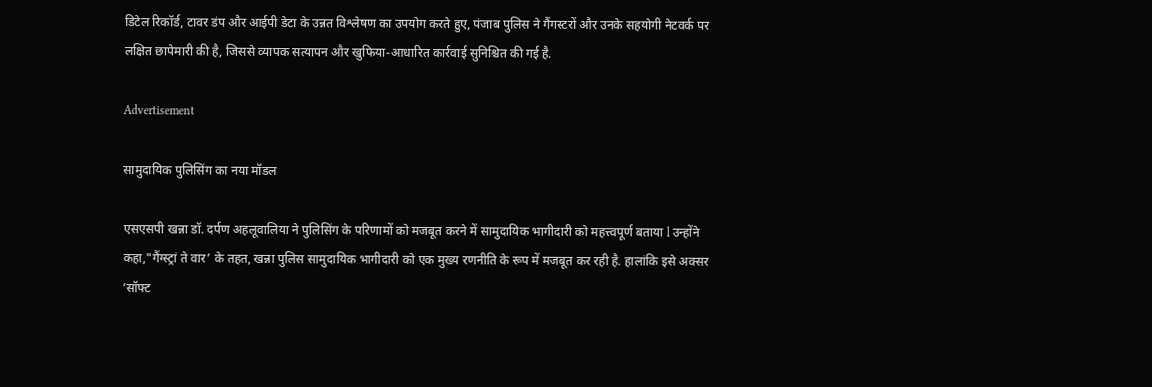डिटेल रिकॉर्ड, टावर डंप और आईपी डेटा के उन्नत विश्लेषण का उपयोग करते हुए, पंजाब पुलिस ने गैंगस्टरों और उनके सहयोगी नेटवर्क पर लक्षित छापेमारी की है, जिससे व्यापक सत्यापन और खुफिया-आधारित कार्रवाई सुनिश्चित की गई है.

Advertisement

सामुदायिक पुलिसिंग का नया मॉडल

एसएसपी खन्ना डॉ. दर्पण अहलूवालिया ने पुलिसिंग के परिणामों को मजबूत करने में सामुदायिक भागीदारी को महत्त्वपूर्ण बताया l उन्होंने कहा,"गैंग्स्ट्रां ते वार’ के तहत, खन्ना पुलिस सामुदायिक भागीदारी को एक मुख्य रणनीति के रूप में मजबूत कर रही है. हालांकि इसे अक्सर ‘सॉफ्ट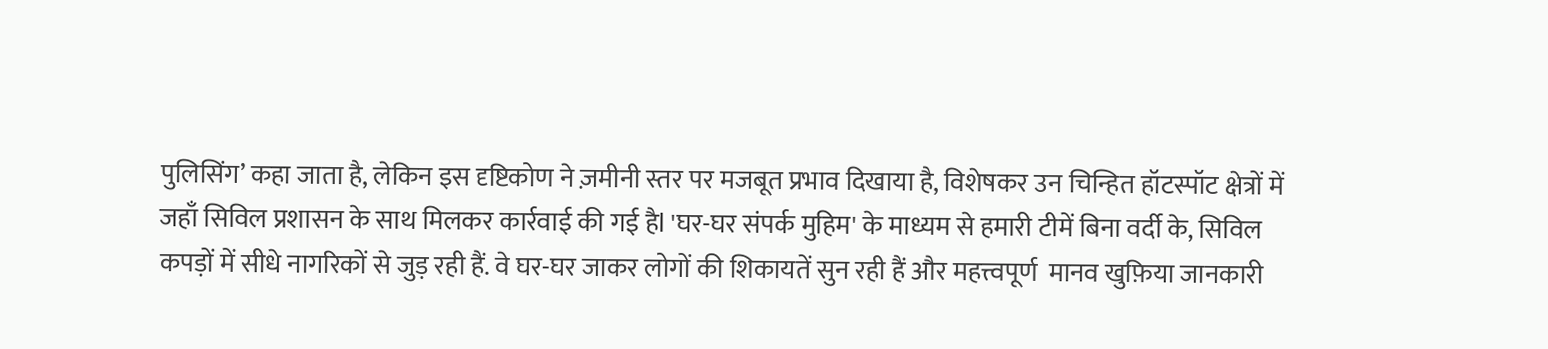पुलिसिंग’ कहा जाता है, लेकिन इस दृष्टिकोण ने ज़मीनी स्तर पर मजबूत प्रभाव दिखाया है, विशेषकर उन चिन्हित हॉटस्पॉट क्षेत्रों में जहाँ सिविल प्रशासन के साथ मिलकर कार्रवाई की गई हैl 'घर-घर संपर्क मुहिम' के माध्यम से हमारी टीमें बिना वर्दी के, सिविल कपड़ों में सीधे नागरिकों से जुड़ रही हैं. वे घर-घर जाकर लोगों की शिकायतें सुन रही हैं और महत्त्वपूर्ण  मानव खुफ़िया जानकारी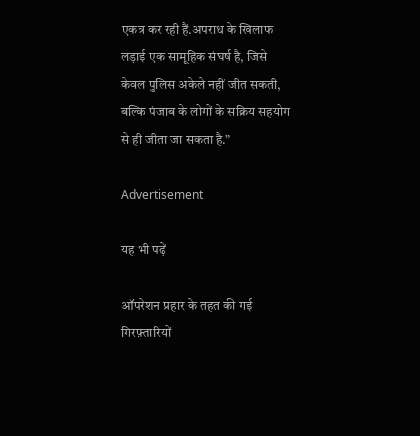एकत्र कर रही हैं.अपराध के खिलाफ लड़ाई एक सामूहिक संघर्ष है, जिसे केवल पुलिस अकेले नहीं जीत सकती, बल्कि पंजाब के लोगों के सक्रिय सहयोग से ही जीता जा सकता है.”

Advertisement

यह भी पढ़ें

ऑपरेशन प्रहार के तहत की गई गिरफ़्तारियों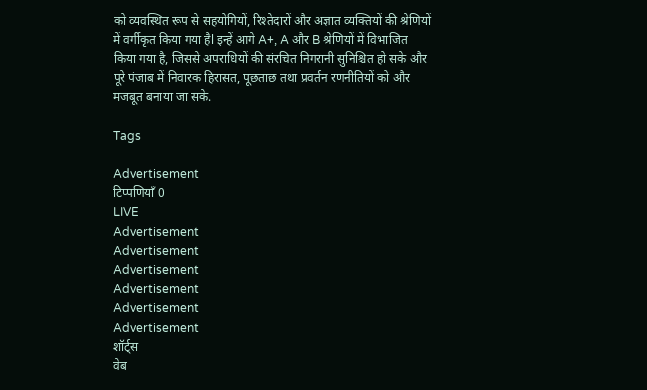को व्यवस्थित रूप से सहयोगियों, रिश्तेदारों और अज्ञात व्यक्तियों की श्रेणियों में वर्गीकृत किया गया हैl इन्हें आगे A+, A और B श्रेणियों में विभाजित किया गया है, जिससे अपराधियों की संरचित निगरानी सुनिश्चित हो सके और पूरे पंजाब में निवारक हिरासत, पूछताछ तथा प्रवर्तन रणनीतियों को और मजबूत बनाया जा सके.

Tags

Advertisement
टिप्पणियाँ 0
LIVE
Advertisement
Advertisement
Advertisement
Advertisement
Advertisement
Advertisement
शॉर्ट्स
वेब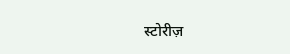स्टोरीज़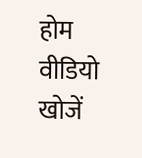होम वीडियो खोजें